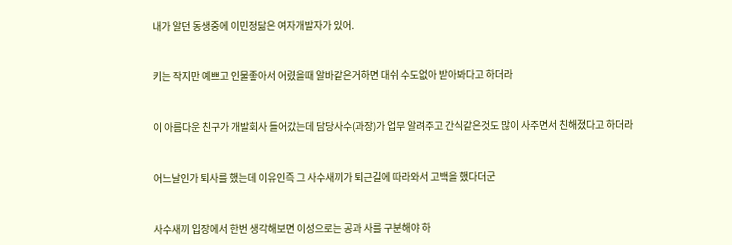내가 알던 동생중에 이민정닮은 여자개발자가 있어.


키는 작지만 예쁘고 인물좋아서 어렸을때 알바같은거하면 대쉬 수도없아 받아봐다고 하더라


이 아름다운 친구가 개발회사 들어갔는데 담당사수(과장)가 업무 알려주고 간식같은것도 많이 사주면서 친해졌다고 하더라


어느날인가 퇴사를 했는데 이유인즉 그 사수새끼가 퇴근길에 따라와서 고백을 했다더군


사수새끼 입장에서 한번 생각해보면 이성으로는 공과 사를 구분해야 하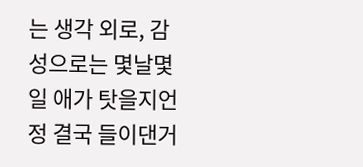는 생각 외로, 감성으로는 몇날몇일 애가 탓을지언정 결국 들이댄거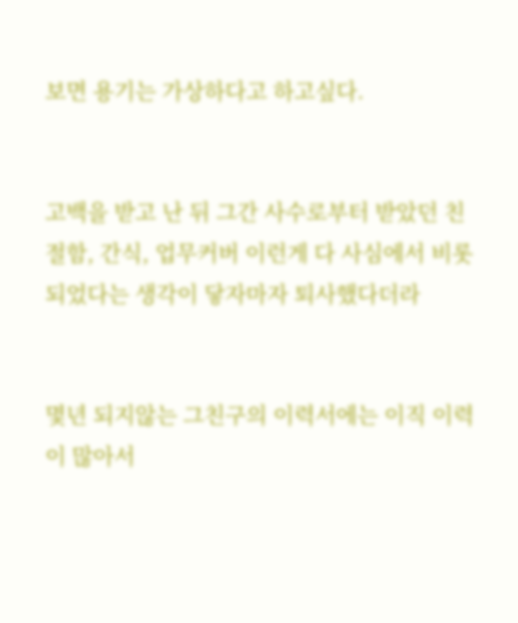보면 용기는 가상하다고 하고싶다.


고백을 받고 난 뒤 그간 사수로부터 받았던 친절함, 간식, 업무커버 이런게 다 사심에서 비롯되었다는 생각이 닿자마자 퇴사했다더라


몇년 되지않는 그친구의 이력서에는 이직 이력이 많아서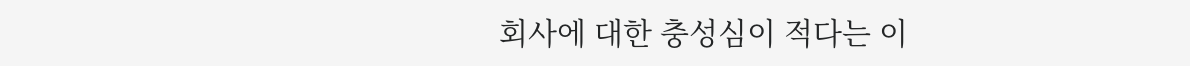회사에 대한 충성심이 적다는 이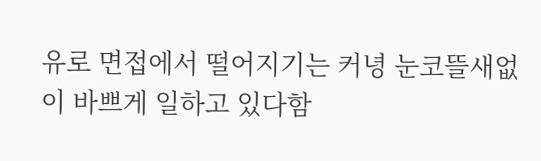유로 면접에서 떨어지기는 커녕 눈코뜰새없이 바쁘게 일하고 있다함